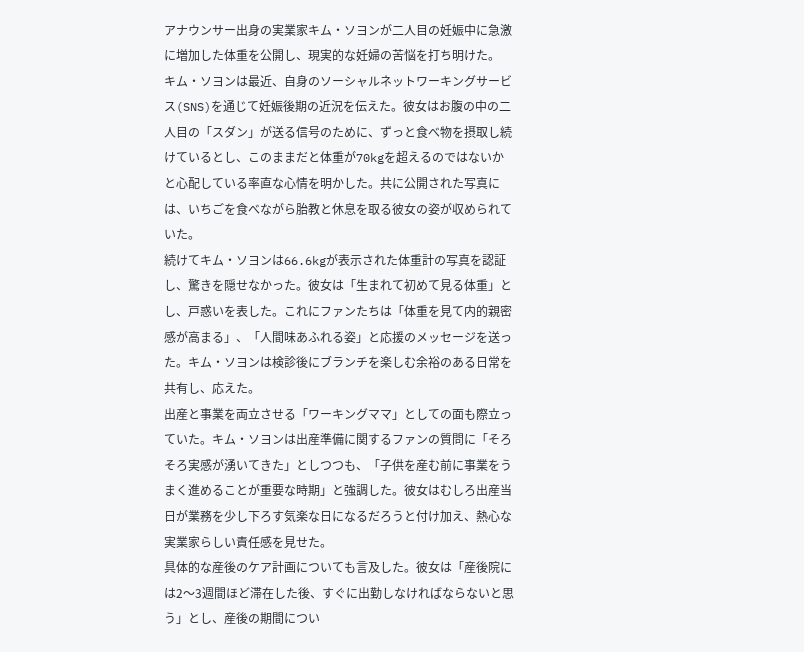アナウンサー出身の実業家キム・ソヨンが二人目の妊娠中に急激に増加した体重を公開し、現実的な妊婦の苦悩を打ち明けた。
キム・ソヨンは最近、自身のソーシャルネットワーキングサービス(SNS)を通じて妊娠後期の近況を伝えた。彼女はお腹の中の二人目の「スダン」が送る信号のために、ずっと食べ物を摂取し続けているとし、このままだと体重が70kgを超えるのではないかと心配している率直な心情を明かした。共に公開された写真には、いちごを食べながら胎教と休息を取る彼女の姿が収められていた。
続けてキム・ソヨンは66.6kgが表示された体重計の写真を認証し、驚きを隠せなかった。彼女は「生まれて初めて見る体重」とし、戸惑いを表した。これにファンたちは「体重を見て内的親密感が高まる」、「人間味あふれる姿」と応援のメッセージを送った。キム・ソヨンは検診後にブランチを楽しむ余裕のある日常を共有し、応えた。
出産と事業を両立させる「ワーキングママ」としての面も際立っていた。キム・ソヨンは出産準備に関するファンの質問に「そろそろ実感が湧いてきた」としつつも、「子供を産む前に事業をうまく進めることが重要な時期」と強調した。彼女はむしろ出産当日が業務を少し下ろす気楽な日になるだろうと付け加え、熱心な実業家らしい責任感を見せた。
具体的な産後のケア計画についても言及した。彼女は「産後院には2〜3週間ほど滞在した後、すぐに出勤しなければならないと思う」とし、産後の期間につい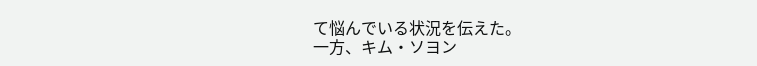て悩んでいる状況を伝えた。
一方、キム・ソヨン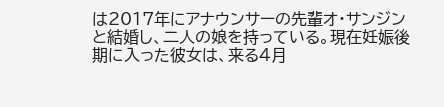は2017年にアナウンサーの先輩オ・サンジンと結婚し、二人の娘を持っている。現在妊娠後期に入った彼女は、来る4月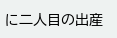に二人目の出産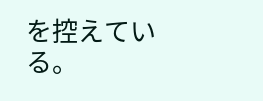を控えている。